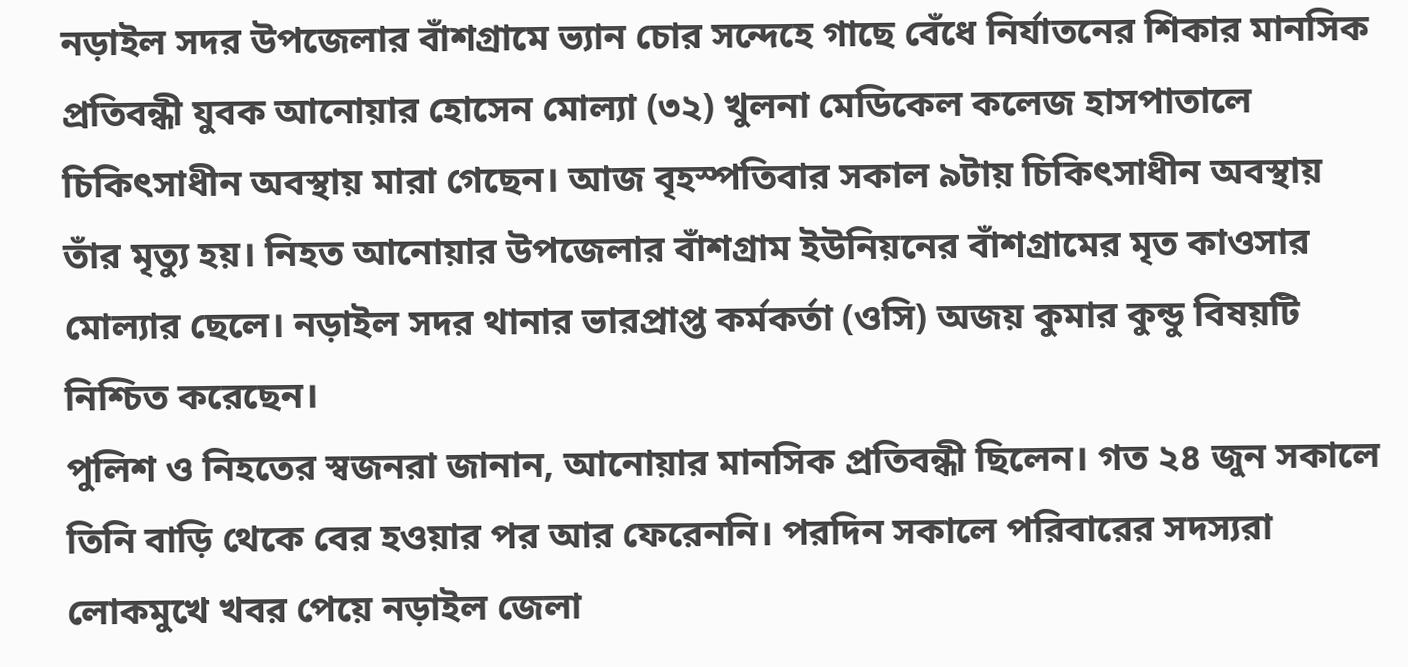নড়াইল সদর উপজেলার বাঁশগ্রামে ভ্যান চোর সন্দেহে গাছে বেঁধে নির্যাতনের শিকার মানসিক প্রতিবন্ধী যুবক আনোয়ার হোসেন মোল্যা (৩২) খুলনা মেডিকেল কলেজ হাসপাতালে চিকিৎসাধীন অবস্থায় মারা গেছেন। আজ বৃহস্পতিবার সকাল ৯টায় চিকিৎসাধীন অবস্থায় তাঁর মৃত্যু হয়। নিহত আনোয়ার উপজেলার বাঁশগ্রাম ইউনিয়নের বাঁশগ্রামের মৃত কাওসার মোল্যার ছেলে। নড়াইল সদর থানার ভারপ্রাপ্ত কর্মকর্তা (ওসি) অজয় কুমার কুন্ডু বিষয়টি নিশ্চিত করেছেন।
পুলিশ ও নিহতের স্বজনরা জানান, আনোয়ার মানসিক প্রতিবন্ধী ছিলেন। গত ২৪ জুন সকালে তিনি বাড়ি থেকে বের হওয়ার পর আর ফেরেননি। পরদিন সকালে পরিবারের সদস্যরা লোকমুখে খবর পেয়ে নড়াইল জেলা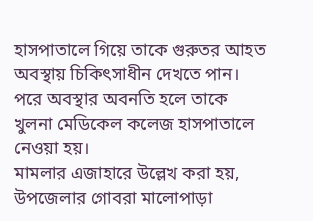হাসপাতালে গিয়ে তাকে গুরুতর আহত অবস্থায় চিকিৎসাধীন দেখতে পান। পরে অবস্থার অবনতি হলে তাকে খুলনা মেডিকেল কলেজ হাসপাতালে নেওয়া হয়।
মামলার এজাহারে উল্লেখ করা হয়, উপজেলার গোবরা মালোপাড়া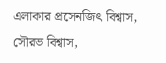এলাকার প্রসেনজিৎ বিশ্বাস, সৌরভ বিশ্বাস,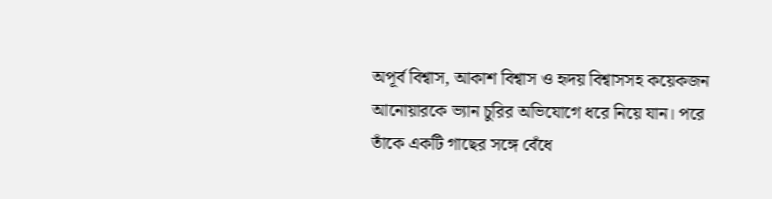অপূর্ব বিশ্বাস, আকাশ বিশ্বাস ও হৃদয় বিশ্বাসসহ কয়েকজন আনোয়ারকে ভ্যান চুরির অভিযোগে ধরে নিয়ে যান। পরে তাঁকে একটি গাছের সঙ্গে বেঁধে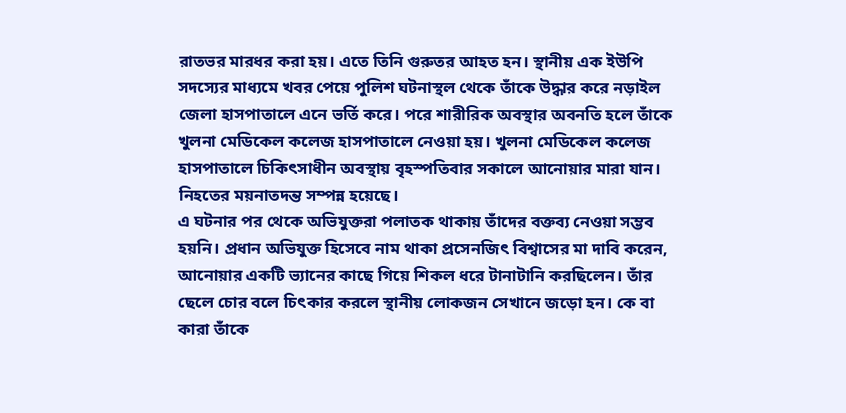রাতভর মারধর করা হয়। এতে তিনি গুরুতর আহত হন। স্থানীয় এক ইউপি সদস্যের মাধ্যমে খবর পেয়ে পুলিশ ঘটনাস্থল থেকে তাঁকে উদ্ধার করে নড়াইল জেলা হাসপাতালে এনে ভর্তি করে। পরে শারীরিক অবস্থার অবনতি হলে তাঁকে খুলনা মেডিকেল কলেজ হাসপাতালে নেওয়া হয়। খুলনা মেডিকেল কলেজ হাসপাতালে চিকিৎসাধীন অবস্থায় বৃহস্পতিবার সকালে আনোয়ার মারা যান। নিহতের ময়নাতদন্ত সম্পন্ন হয়েছে।
এ ঘটনার পর থেকে অভিযুক্তরা পলাতক থাকায় তাঁদের বক্তব্য নেওয়া সম্ভব হয়নি। প্রধান অভিযুক্ত হিসেবে নাম থাকা প্রসেনজিৎ বিশ্বাসের মা দাবি করেন, আনোয়ার একটি ভ্যানের কাছে গিয়ে শিকল ধরে টানাটানি করছিলেন। তাঁর ছেলে চোর বলে চিৎকার করলে স্থানীয় লোকজন সেখানে জড়ো হন। কে বা কারা তাঁকে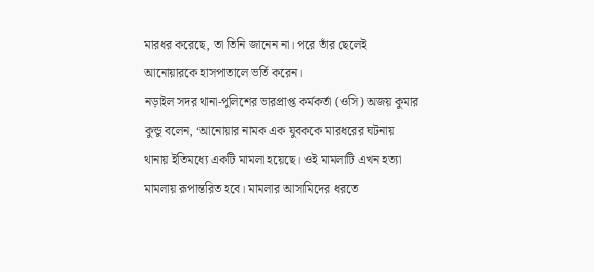মারধর করেছে, তা তিনি জানেন না। পরে তাঁর ছেলেই আনোয়ারকে হাসপাতালে ভর্তি করেন।
নড়াইল সদর থানা-পুলিশের ভারপ্রাপ্ত কর্মকর্তা (ওসি) অজয় কুমার কুন্ডু বলেন, ‘আনোয়ার নামক এক যুবককে মারধরের ঘটনায় থানায় ইতিমধ্যে একটি মামলা হয়েছে। ওই মামলাটি এখন হত্যা মামলায় রূপান্তরিত হবে। মামলার আসামিদের ধরতে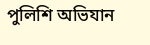পুলিশি অভিযান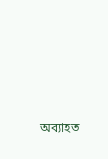অব্যাহত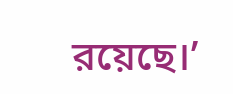রয়েছে।’